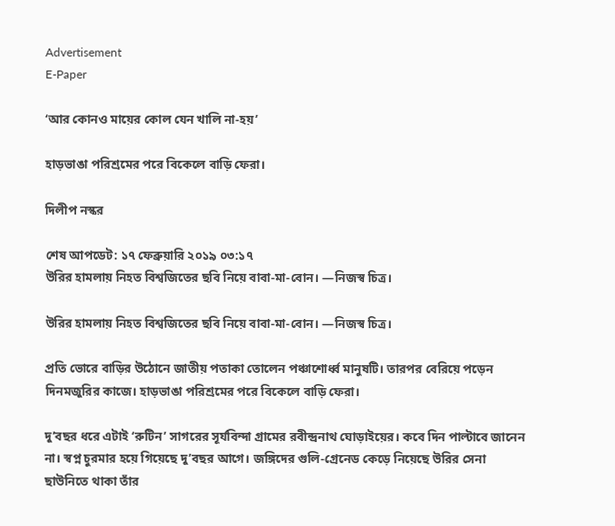Advertisement
E-Paper

‘আর কোনও মায়ের কোল যেন খালি না-হয়’

হাড়ভাঙা পরিশ্রমের পরে বিকেলে বাড়ি ফেরা।

দিলীপ নস্কর

শেষ আপডেট: ১৭ ফেব্রুয়ারি ২০১৯ ০৩:১৭
উরির হামলায় নিহত বিশ্বজিতের ছবি নিয়ে বাবা-মা-বোন। —নিজস্ব চিত্র।

উরির হামলায় নিহত বিশ্বজিতের ছবি নিয়ে বাবা-মা-বোন। —নিজস্ব চিত্র।

প্রতি ভোরে বাড়ির উঠোনে জাতীয় পতাকা তোলেন পঞ্চাশোর্ধ্ব মানুষটি। তারপর বেরিয়ে পড়েন দিনমজুরির কাজে। হাড়ভাঙা পরিশ্রমের পরে বিকেলে বাড়ি ফেরা।

দু’বছর ধরে এটাই ‘রুটিন’ সাগরের সূর্যবিন্দা গ্রামের রবীন্দ্রনাথ ঘোড়াইয়ের। কবে দিন পাল্টাবে জানেন না। স্বপ্ন চুরমার হয়ে গিয়েছে দু’বছর আগে। জঙ্গিদের গুলি-গ্রেনেড কেড়ে নিয়েছে উরির সেনা ছাউনিতে থাকা তাঁর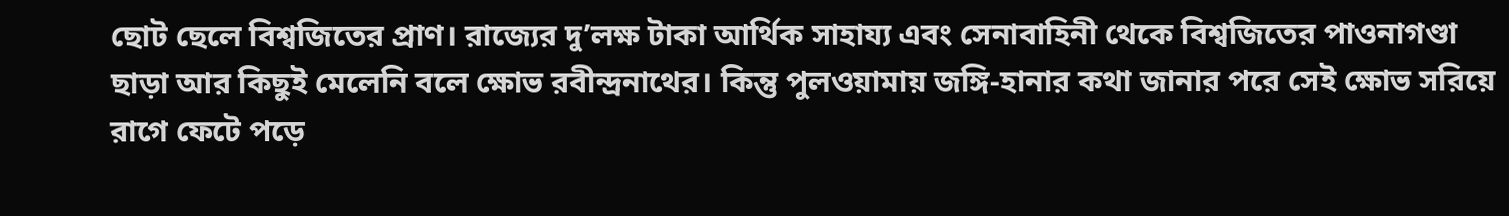ছোট ছেলে বিশ্বজিতের প্রাণ। রাজ্যের দু’লক্ষ টাকা আর্থিক সাহায্য এবং সেনাবাহিনী থেকে বিশ্বজিতের পাওনাগণ্ডা ছাড়া আর কিছুই মেলেনি বলে ক্ষোভ রবীন্দ্রনাথের। কিন্তু পুলওয়ামায় জঙ্গি-হানার কথা জানার পরে সেই ক্ষোভ সরিয়ে রাগে ফেটে পড়ে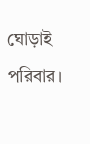ঘোড়াই পরিবার।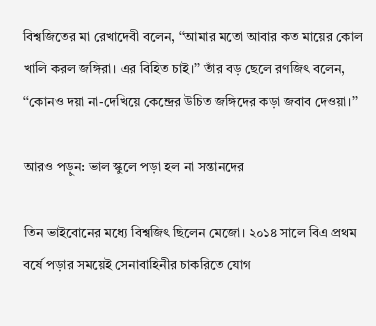বিশ্বজিতের মা রেখাদেবী বলেন, ‘‘আমার মতো আবার কত মায়ের কোল খালি করল জঙ্গিরা। এর বিহিত চাই।’’ তাঁর বড় ছেলে রণজিৎ বলেন, ‘‘কোনও দয়া না-দেখিয়ে কেন্দ্রের উচিত জঙ্গিদের কড়া জবাব দেওয়া।’’

আরও পড়ুন: ভাল স্কুলে পড়া হল না সন্তানদের

তিন ভাইবোনের মধ্যে বিশ্বজিৎ ছিলেন মেজো। ২০১৪ সালে বিএ প্রথম বর্ষে পড়ার সময়েই সেনাবাহিনীর চাকরিতে যোগ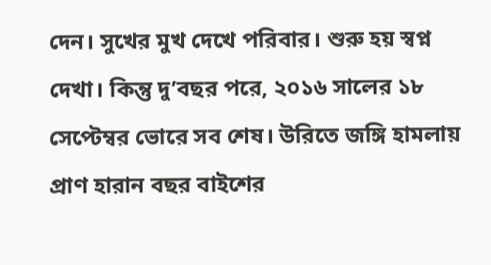দেন। সুখের মুখ দেখে পরিবার। শুরু হয় স্বপ্ন দেখা। কিন্তু দু’বছর পরে, ২০১৬ সালের ১৮ সেপ্টেম্বর ভোরে সব শেষ। উরিতে জঙ্গি হামলায় প্রাণ হারান বছর বাইশের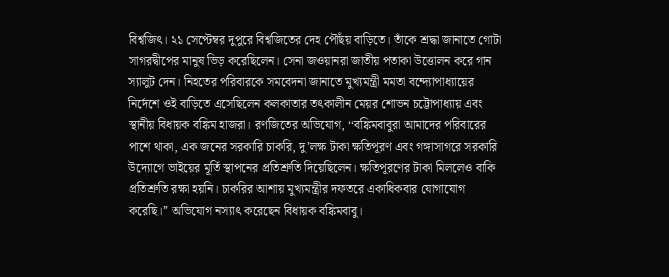বিশ্বজিৎ। ২১ সেপ্টেম্বর দুপুরে বিশ্বজিতের দেহ পৌঁছয় বাড়িতে। তাঁকে শ্রদ্ধা জানাতে গোটা সাগরদ্বীপের মানুষ ভিড় করেছিলেন। সেনা জওয়ানরা জাতীয় পতাকা উত্তোলন করে গান স্যালুট দেন। নিহতের পরিবারকে সমবেদনা জানাতে মুখ্যমন্ত্রী মমতা বন্দ্যোপাধ্যায়ের নির্দেশে ওই বাড়িতে এসেছিলেন কলকাতার তৎকালীন মেয়র শোভন চট্টোপাধ্যায় এবং স্থানীয় বিধায়ক বঙ্কিম হাজরা। রণজিতের অভিযোগ, ‘‘বঙ্কিমবাবুরা আমাদের পরিবারের পাশে থাকা, এক জনের সরকারি চাকরি, দু’লক্ষ টাকা ক্ষতিপূরণ এবং গঙ্গাসাগরে সরকারি উদ্যোগে ভাইয়ের মূর্তি স্থাপনের প্রতিশ্রুতি দিয়েছিলেন। ক্ষতিপূরণের টাকা মিললেও বাকি প্রতিশ্রুতি রক্ষা হয়নি। চাকরির আশায় মুখ্যমন্ত্রীর দফতরে একাধিকবার যোগাযোগ করেছি।’’ অভিযোগ নস্যাৎ করেছেন বিধায়ক বঙ্কিমবাবু।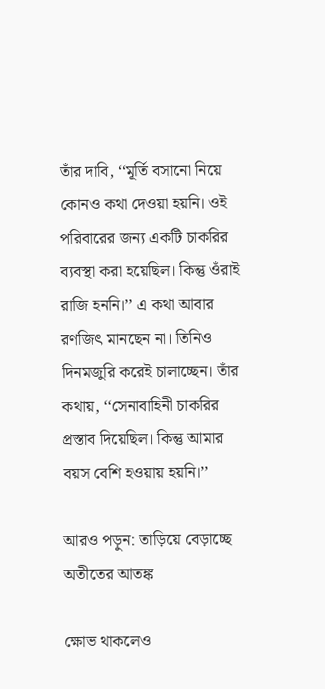তাঁর দাবি, ‘‘মূর্তি বসানো নিয়ে কোনও কথা দেওয়া হয়নি। ওই পরিবারের জন্য একটি চাকরির ব্যবস্থা করা হয়েছিল। কিন্তু ওঁরাই রাজি হননি।’’ এ কথা আবার রণজিৎ মানছেন না। তিনিও দিনমজুরি করেই চালাচ্ছেন। তাঁর কথায়, ‘‘সেনাবাহিনী চাকরির প্রস্তাব দিয়েছিল। কিন্তু আমার বয়স বেশি হওয়ায় হয়নি।’’

আরও পড়ুন: তাড়িয়ে বেড়াচ্ছে অতীতের আতঙ্ক

ক্ষোভ থাকলেও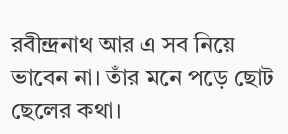রবীন্দ্রনাথ আর এ সব নিয়ে ভাবেন না। তাঁর মনে পড়ে ছোট ছেলের কথা।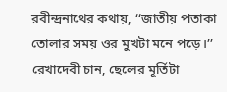রবীন্দ্রনাথের কথায়, ‘‘জাতীয় পতাকা তোলার সময় ওর মুখটা মনে পড়ে।’’ রেখাদেবী চান, ছেলের মূর্তিটা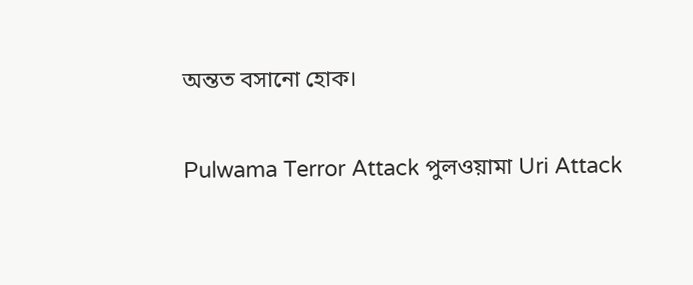অন্তত বসানো হোক।

Pulwama Terror Attack পুলওয়ামা Uri Attack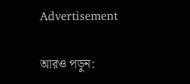Advertisement

আরও পড়ুন: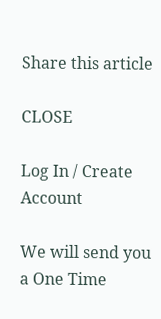Share this article

CLOSE

Log In / Create Account

We will send you a One Time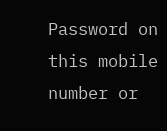Password on this mobile number or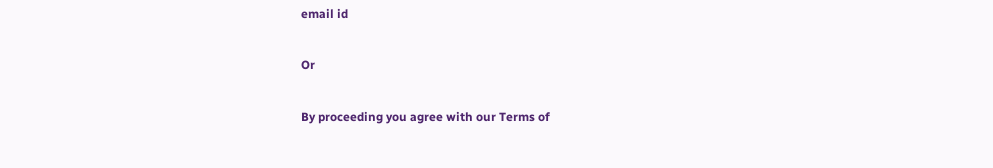email id

Or

By proceeding you agree with our Terms of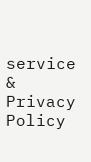service & Privacy Policy